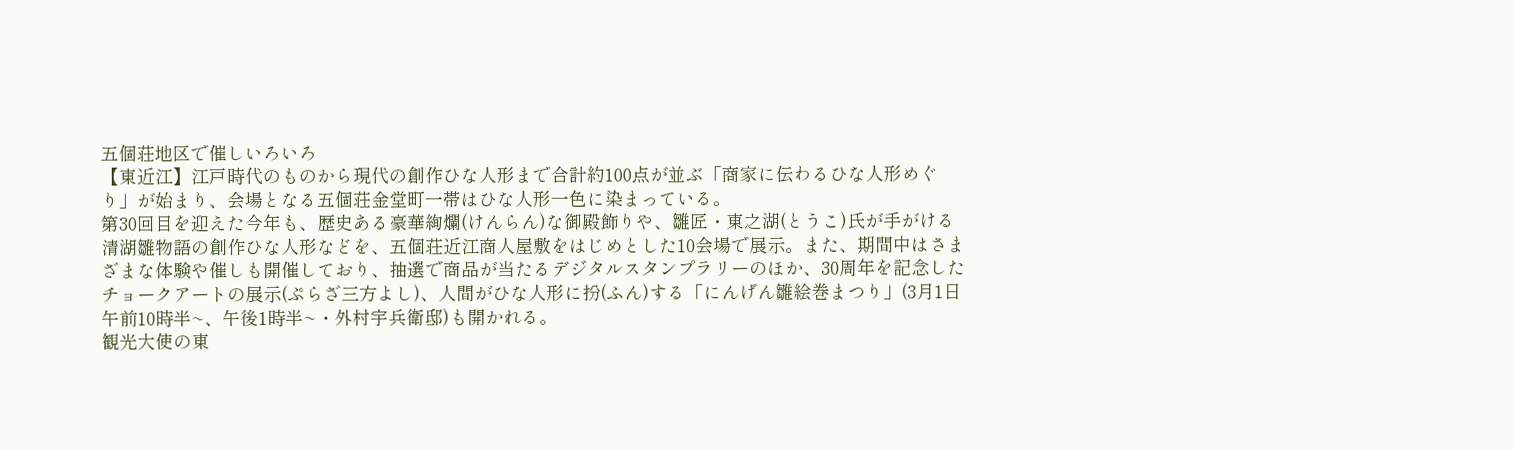五個荘地区で催しいろいろ
【東近江】江戸時代のものから現代の創作ひな人形まで合計約100点が並ぶ「商家に伝わるひな人形めぐり」が始まり、会場となる五個荘金堂町一帯はひな人形一色に染まっている。
第30回目を迎えた今年も、歴史ある豪華絢爛(けんらん)な御殿飾りや、雛匠・東之湖(とうこ)氏が手がける清湖雛物語の創作ひな人形などを、五個荘近江商人屋敷をはじめとした10会場で展示。また、期間中はさまざまな体験や催しも開催しており、抽選で商品が当たるデジタルスタンプラリーのほか、30周年を記念したチョークアートの展示(ぷらざ三方よし)、人間がひな人形に扮(ふん)する「にんげん雛絵巻まつり」(3月1日午前10時半~、午後1時半~・外村宇兵衛邸)も開かれる。
観光大使の東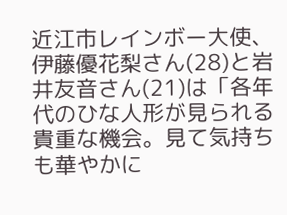近江市レインボー大使、伊藤優花梨さん(28)と岩井友音さん(21)は「各年代のひな人形が見られる貴重な機会。見て気持ちも華やかに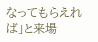なってもらえれば」と来場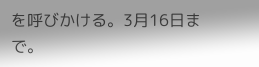を呼びかける。3月16日まで。